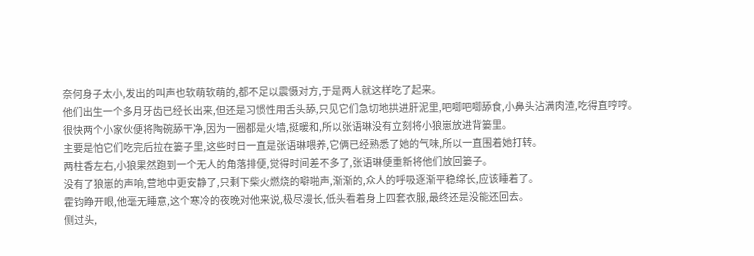奈何身子太小,发出的叫声也软萌软萌的,都不足以震慑对方,于是两人就这样吃了起来。
他们出生一个多月牙齿已经长出来,但还是习惯性用舌头舔,只见它们急切地拱进肝泥里,吧唧吧唧舔食,小鼻头沾满肉渣,吃得直哼哼。
很快两个小家伙便将陶碗舔干净,因为一圈都是火墙,挺暖和,所以张语琳没有立刻将小狼崽放进背篓里。
主要是怕它们吃完后拉在篓子里,这些时日一直是张语琳喂养,它俩已经熟悉了她的气味,所以一直围着她打转。
两柱香左右,小狼果然跑到一个无人的角落排便,觉得时间差不多了,张语琳便重新将他们放回篓子。
没有了狼崽的声响,营地中更安静了,只剩下柴火燃烧的噼啪声,渐渐的,众人的呼吸逐渐平稳绵长,应该睡着了。
霍钧睁开眼,他毫无睡意,这个寒冷的夜晚对他来说,极尽漫长,低头看着身上四套衣服,最终还是没能还回去。
侧过头,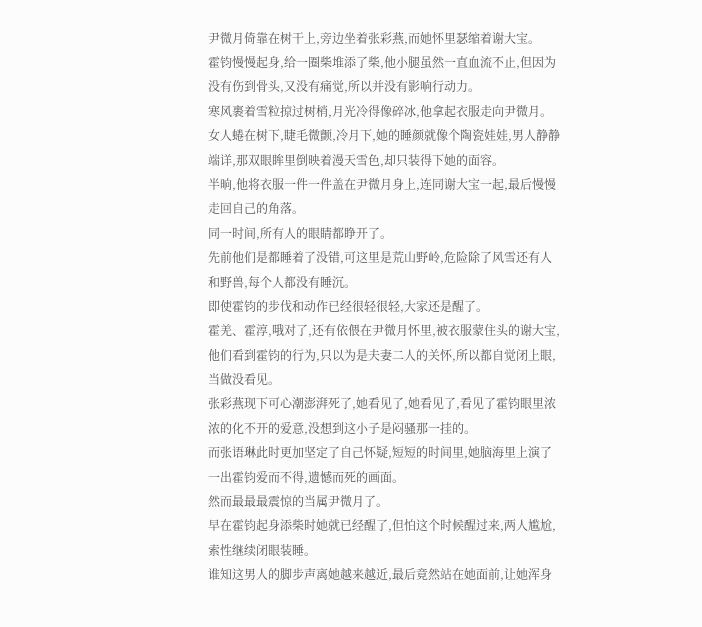尹微月倚靠在树干上,旁边坐着张彩燕,而她怀里瑟缩着谢大宝。
霍钧慢慢起身,给一圈柴堆添了柴,他小腿虽然一直血流不止,但因为没有伤到骨头,又没有痛觉,所以并没有影响行动力。
寒风裹着雪粒掠过树梢,月光冷得像碎冰,他拿起衣服走向尹微月。
女人蜷在树下,睫毛微颤,冷月下,她的睡颜就像个陶瓷娃娃,男人静静端详,那双眼眸里倒映着漫天雪色,却只装得下她的面容。
半晌,他将衣服一件一件盖在尹微月身上,连同谢大宝一起,最后慢慢走回自己的角落。
同一时间,所有人的眼睛都睁开了。
先前他们是都睡着了没错,可这里是荒山野岭,危险除了风雪还有人和野兽,每个人都没有睡沉。
即使霍钧的步伐和动作已经很轻很轻,大家还是醒了。
霍羌、霍淳,哦对了,还有依偎在尹微月怀里,被衣服蒙住头的谢大宝,他们看到霍钧的行为,只以为是夫妻二人的关怀,所以都自觉闭上眼,当做没看见。
张彩燕现下可心潮澎湃死了,她看见了,她看见了,看见了霍钧眼里浓浓的化不开的爱意,没想到这小子是闷骚那一挂的。
而张语琳此时更加坚定了自己怀疑,短短的时间里,她脑海里上演了一出霍钧爱而不得,遗憾而死的画面。
然而最最最震惊的当属尹微月了。
早在霍钧起身添柴时她就已经醒了,但怕这个时候醒过来,两人尴尬,索性继续闭眼装睡。
谁知这男人的脚步声离她越来越近,最后竟然站在她面前,让她浑身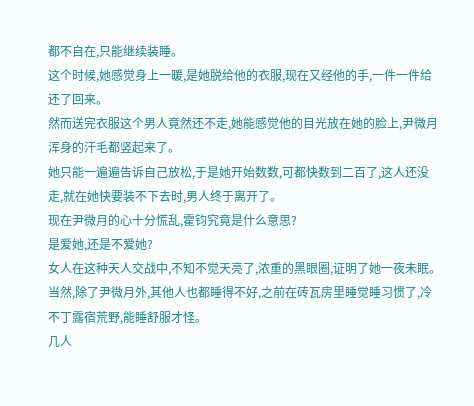都不自在,只能继续装睡。
这个时候,她感觉身上一暖,是她脱给他的衣服,现在又经他的手,一件一件给还了回来。
然而送完衣服这个男人竟然还不走,她能感觉他的目光放在她的脸上,尹微月浑身的汗毛都竖起来了。
她只能一遍遍告诉自己放松,于是她开始数数,可都快数到二百了,这人还没走,就在她快要装不下去时,男人终于离开了。
现在尹微月的心十分慌乱,霍钧究竟是什么意思?
是爱她,还是不爱她?
女人在这种天人交战中,不知不觉天亮了,浓重的黑眼圈,证明了她一夜未眠。
当然,除了尹微月外,其他人也都睡得不好,之前在砖瓦房里睡觉睡习惯了,冷不丁露宿荒野,能睡舒服才怪。
几人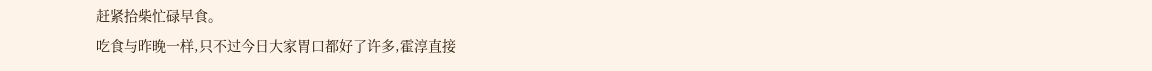赶紧拾柴忙碌早食。
吃食与昨晚一样,只不过今日大家胃口都好了许多,霍淳直接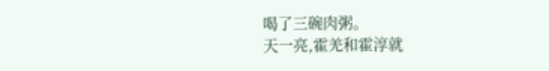喝了三碗肉粥。
天一亮,霍羌和霍淳就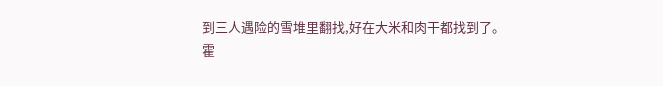到三人遇险的雪堆里翻找,好在大米和肉干都找到了。
霍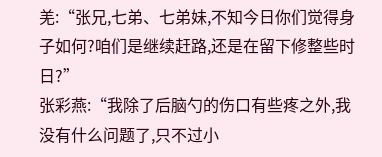羌:“张兄,七弟、七弟妹,不知今日你们觉得身子如何?咱们是继续赶路,还是在留下修整些时日?”
张彩燕:“我除了后脑勺的伤口有些疼之外,我没有什么问题了,只不过小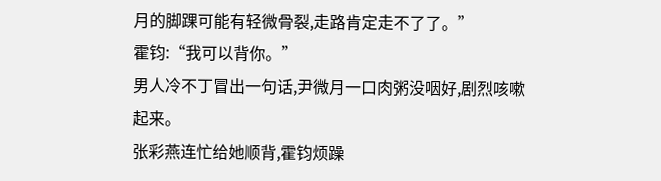月的脚踝可能有轻微骨裂,走路肯定走不了了。”
霍钧:“我可以背你。”
男人冷不丁冒出一句话,尹微月一口肉粥没咽好,剧烈咳嗽起来。
张彩燕连忙给她顺背,霍钧烦躁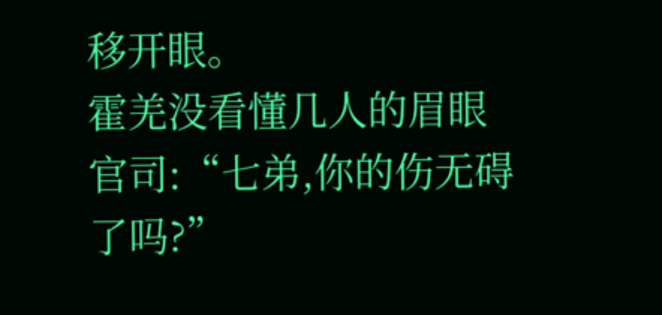移开眼。
霍羌没看懂几人的眉眼官司:“七弟,你的伤无碍了吗?”